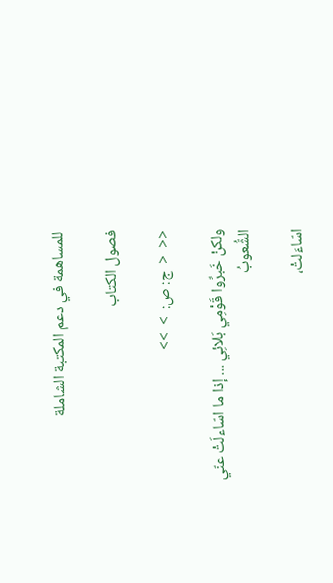للمساهمة في دعم المكتبة الشاملة

فصول الكتاب

<<  <  ج: ص:  >  >>

ولكنْ خَبرِّوا قَوْمِي بَلائِي ... إذا ما اسّاءلَتْ عنّي الشُّعوبُ

اسّاءَلتْ،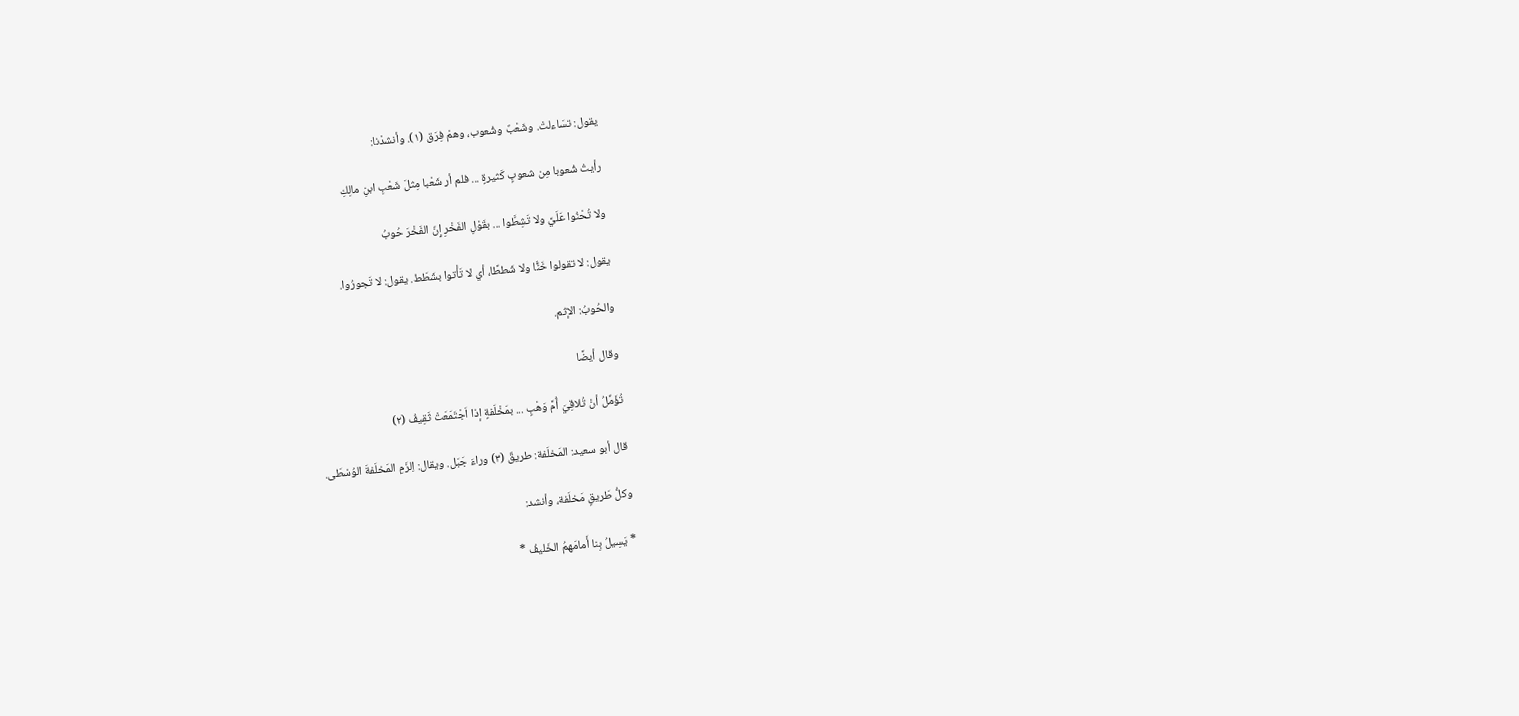يقول: تسَاءلتْ. وشَعْبٌ وشُعوب، وهمْ فِرَق (١). وأنشدْنا:

رأيتُ شُعوبا مِن شعوبٍ كَثيرةٍ ... فلم أر شَعْبا مِثلَ شَعْبِ ابنِ مالِكِ

ولا تُحْنُوا عَلَيَّ ولا تَشِطَّوا ... بقَوْلِ الفَخْرِ إِنّ الفَخْرَ حُوبُ

يقول: لا تقولوا خَنًّا ولا شَططًا، أي لا تَأْتوا بشَطَط. يقول: لا تَجورُوا.

والحُوبُ: الإثم.

وقال أيضًا

تُؤَمِّلُ أنْ تُلاقِيَ أُمَّ وَهْبٍ ... بمَخْلَفةٍ إذا اَجْتَمَعَتْ ثَقِيفُ (٢)

قال أبو سعيد: المَخلَفة: طريقٌ (٣) وراءَ جَبَل. ويقال: اِلزَمِ المَخلَفةَ الوُسْطَى.

وكلُّ طَريقٍ مَخلَفة، وأنشد:

* يَسِيلُ بِنا أَمامَهمُ الخَليفُ *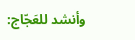وأنشد للعَجّاج: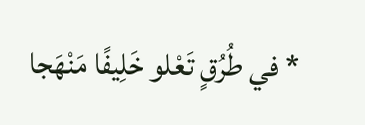* في طُرُقٍ تَعْلو خَلِيفًا مَنْهَجا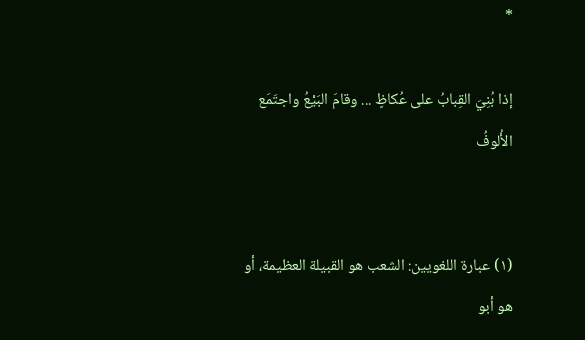*

إذا بُنِيَ القِبابُ على عُكاظٍ ... وقامَ البَيْعُ واجتَمَع الأُلوفُ


(١) عبارة اللغويين: الشعب هو القبيلة العظيمة، أو هو أبو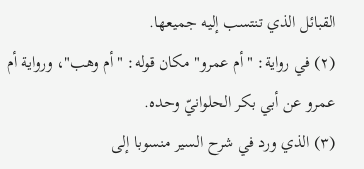القبائل الذي تنتسب إليه جميعها.
(٢) في رواية: "أم عمرو" مكان قوله: "أم وهب"، ورواية أم عمرو عن أبي بكر الحلوانيّ وحده.
(٣) الذي ورد في شرح السير منسوبا إلى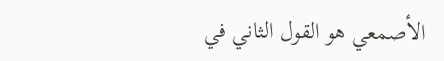الأصمعي هو القول الثاني في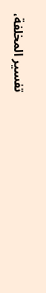تفسير المخلفة،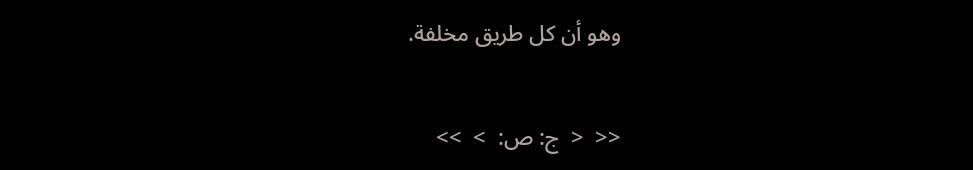وهو أن كل طريق مخلفة.

<<  <  ج: ص:  >  >>